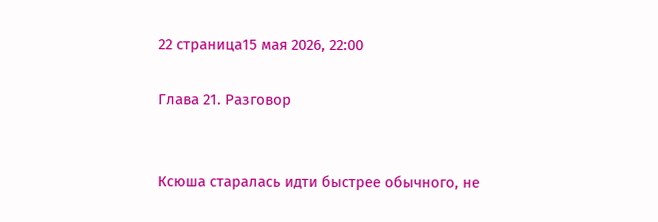22 страница15 мая 2026, 22:00

Глава 21. Разговор


Ксюша старалась идти быстрее обычного, не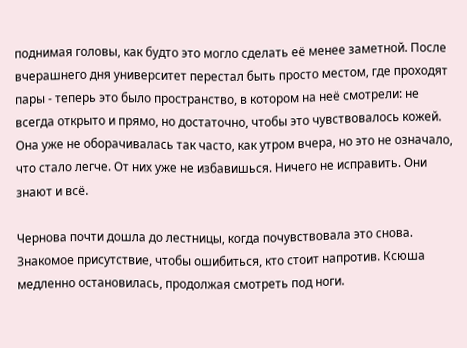поднимая головы, как будто это могло сделать её менее заметной. После вчерашнего дня университет перестал быть просто местом, где проходят пары - теперь это было пространство, в котором на неё смотрели: не всегда открыто и прямо, но достаточно, чтобы это чувствовалось кожей. Она уже не оборачивалась так часто, как утром вчера, но это не означало, что стало легче. От них уже не избавишься. Ничего не исправить. Они знают и всё.

Чернова почти дошла до лестницы, когда почувствовала это снова. Знакомое присутствие, чтобы ошибиться, кто стоит напротив. Ксюша медленно остановилась, продолжая смотреть под ноги.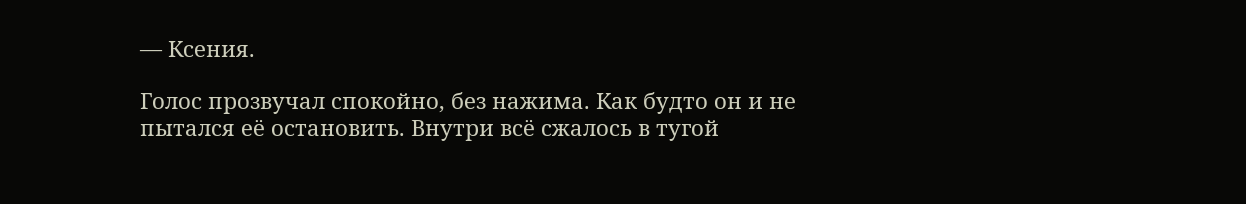— Ксения.

Голос прозвучал спокойно, без нажима. Как будто он и не пытался её остановить. Внутри всё сжалось в тугой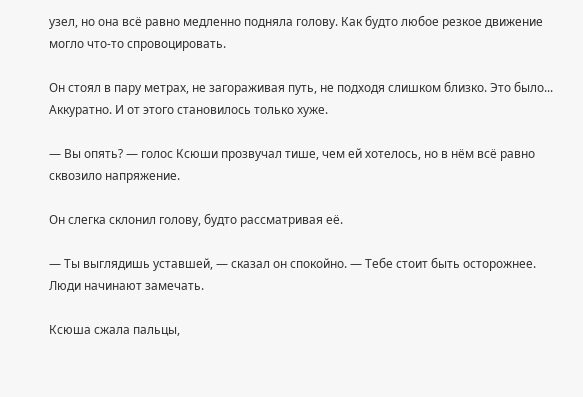узел, но она всё равно медленно подняла голову. Как будто любое резкое движение могло что-то спровоцировать.

Он стоял в пару метрах, не загораживая путь, не подходя слишком близко. Это было... Аккуратно. И от этого становилось только хуже.

— Вы опять? — голос Ксюши прозвучал тише, чем ей хотелось, но в нём всё равно сквозило напряжение.

Он слегка склонил голову, будто рассматривая её.

— Ты выглядишь уставшей, — сказал он спокойно. — Тебе стоит быть осторожнее. Люди начинают замечать.

Ксюша сжала пальцы,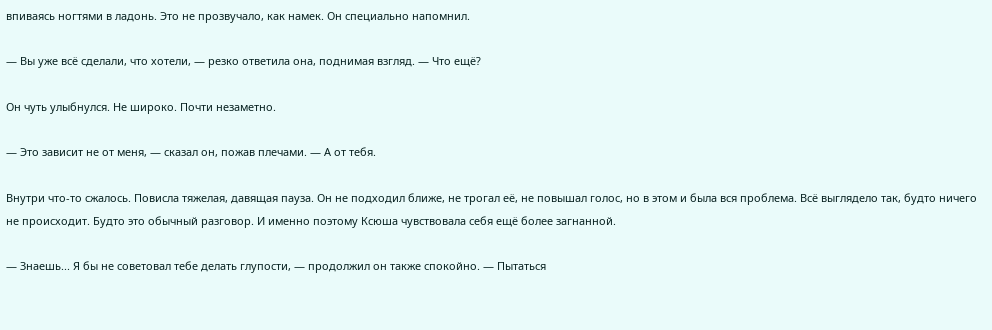впиваясь ногтями в ладонь. Это не прозвучало, как намек. Он специально напомнил.

— Вы уже всё сделали, что хотели, — резко ответила она, поднимая взгляд. — Что ещё?

Он чуть улыбнулся. Не широко. Почти незаметно.

— Это зависит не от меня, — сказал он, пожав плечами. — А от тебя.

Внутри что-то сжалось. Повисла тяжелая, давящая пауза. Он не подходил ближе, не трогал её, не повышал голос, но в этом и была вся проблема. Всё выглядело так, будто ничего не происходит. Будто это обычный разговор. И именно поэтому Ксюша чувствовала себя ещё более загнанной.

— Знаешь... Я бы не советовал тебе делать глупости, — продолжил он также спокойно. — Пытаться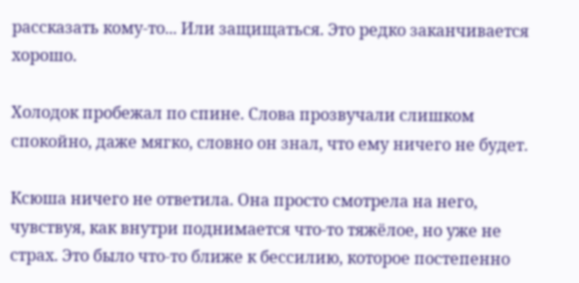рассказать кому-то... Или защищаться. Это редко заканчивается хорошо.

Холодок пробежал по спине. Слова прозвучали слишком спокойно, даже мягко, словно он знал, что ему ничего не будет.

Ксюша ничего не ответила. Она просто смотрела на него, чувствуя, как внутри поднимается что-то тяжёлое, но уже не страх. Это было что-то ближе к бессилию, которое постепенно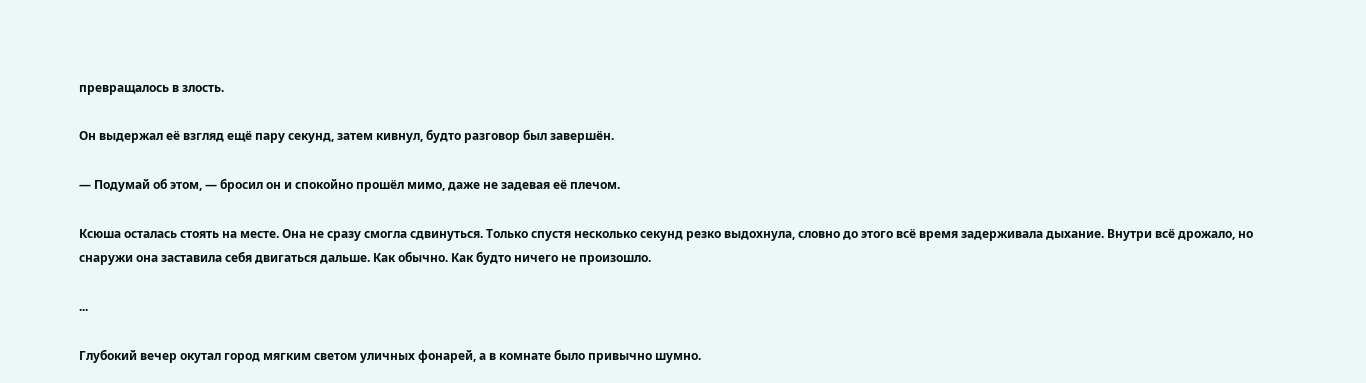превращалось в злость.

Он выдержал её взгляд ещё пару секунд, затем кивнул, будто разговор был завершён.

— Подумай об этом, — бросил он и спокойно прошёл мимо, даже не задевая её плечом.

Ксюша осталась стоять на месте. Она не сразу смогла сдвинуться. Только спустя несколько секунд резко выдохнула, словно до этого всё время задерживала дыхание. Внутри всё дрожало, но снаружи она заставила себя двигаться дальше. Как обычно. Как будто ничего не произошло.

...

Глубокий вечер окутал город мягким светом уличных фонарей, а в комнате было привычно шумно.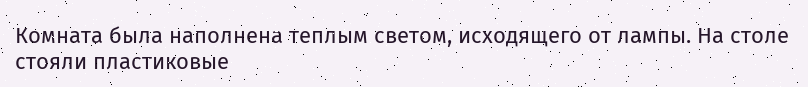Комната была наполнена теплым светом, исходящего от лампы. На столе стояли пластиковые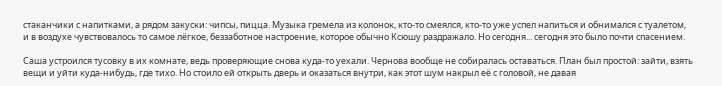стаканчики с напитками, а рядом закуски: чипсы, пицца. Музыка гремела из колонок, кто-то смеялся, кто-то уже успел напиться и обнимался с туалетом, и в воздухе чувствовалось то самое лёгкое, беззаботное настроение, которое обычно Ксюшу раздражало. Но сегодня... сегодня это было почти спасением.

Саша устроился тусовку в их комнате, ведь проверяющие снова куда-то уехали. Чернова вообще не собиралась оставаться. План был простой: зайти, взять вещи и уйти куда-нибудь, где тихо. Но стоило ей открыть дверь и оказаться внутри, как этот шум накрыл её с головой, не давая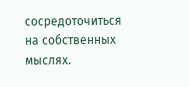сосредоточиться на собственных мыслях.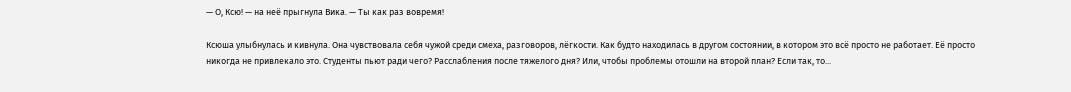— О, Ксю! — на неё прыгнула Вика. — Ты как раз вовремя!

Ксюша улыбнулась и кивнула. Она чувствовала себя чужой среди смеха, разговоров, лёгкости. Как будто находилась в другом состоянии, в котором это всё просто не работает. Её просто никогда не привлекало это. Студенты пьют ради чего? Расслабления после тяжелого дня? Или, чтобы проблемы отошли на второй план? Если так, то...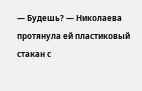— Будешь? — Николаева протянула ей пластиковый стакан с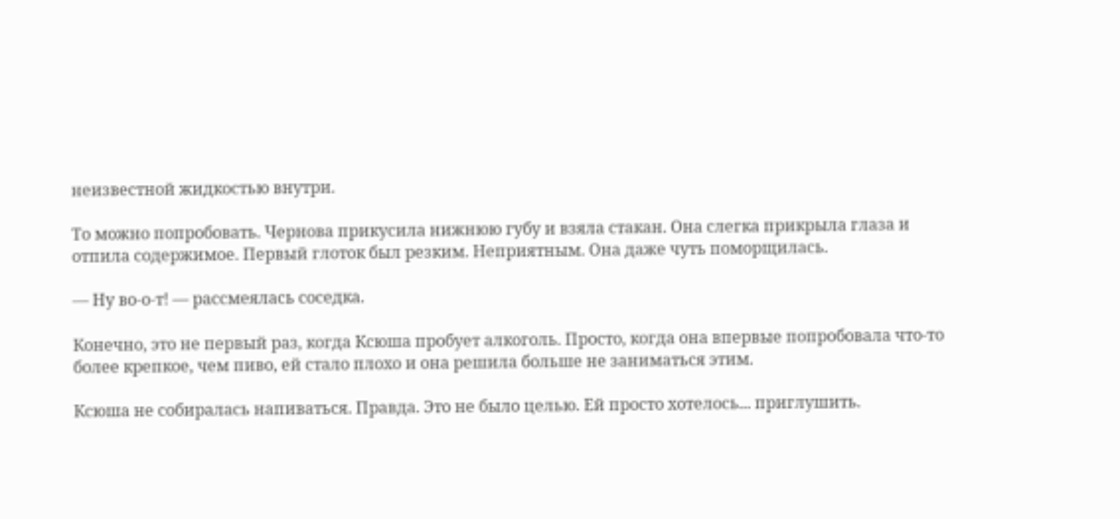неизвестной жидкостью внутри.

То можно попробовать. Чернова прикусила нижнюю губу и взяла стакан. Она слегка прикрыла глаза и отпила содержимое. Первый глоток был резким. Неприятным. Она даже чуть поморщилась.

— Ну во-о-т! — рассмеялась соседка.

Конечно, это не первый раз, когда Ксюша пробует алкоголь. Просто, когда она впервые попробовала что-то более крепкое, чем пиво, ей стало плохо и она решила больше не заниматься этим.

Ксюша не собиралась напиваться. Правда. Это не было целью. Ей просто хотелось... приглушить.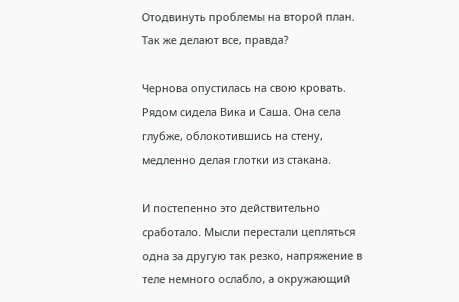Отодвинуть проблемы на второй план. Так же делают все, правда?

Чернова опустилась на свою кровать. Рядом сидела Вика и Саша. Она села глубже, облокотившись на стену, медленно делая глотки из стакана.

И постепенно это действительно сработало. Мысли перестали цепляться одна за другую так резко, напряжение в теле немного ослабло, а окружающий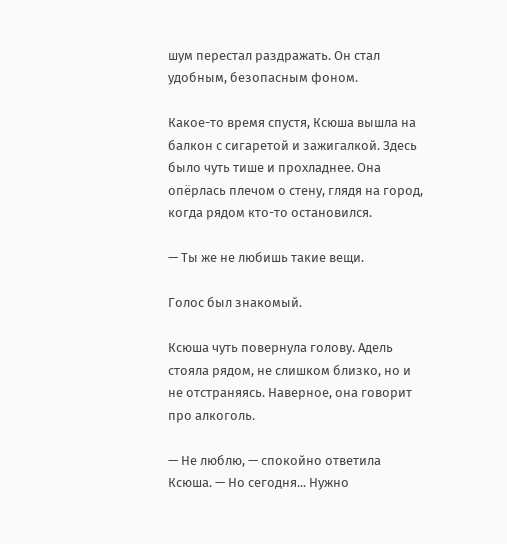шум перестал раздражать. Он стал удобным, безопасным фоном.

Какое-то время спустя, Ксюша вышла на балкон с сигаретой и зажигалкой. Здесь было чуть тише и прохладнее. Она опёрлась плечом о стену, глядя на город, когда рядом кто-то остановился.

— Ты же не любишь такие вещи.

Голос был знакомый.

Ксюша чуть повернула голову. Адель стояла рядом, не слишком близко, но и не отстраняясь. Наверное, она говорит про алкоголь.

— Не люблю, — спокойно ответила Ксюша. — Но сегодня... Нужно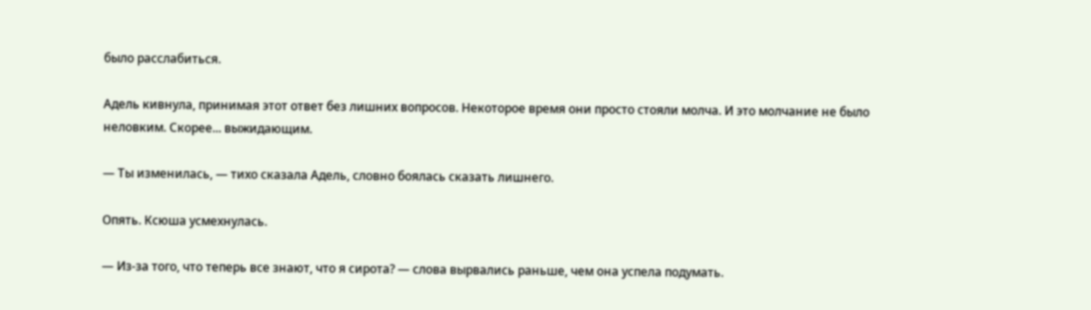было расслабиться.

Адель кивнула, принимая этот ответ без лишних вопросов. Некоторое время они просто стояли молча. И это молчание не было неловким. Скорее... выжидающим.

— Ты изменилась, — тихо сказала Адель, словно боялась сказать лишнего.

Опять. Ксюша усмехнулась.

— Из-за того, что теперь все знают, что я сирота? — слова вырвались раньше, чем она успела подумать.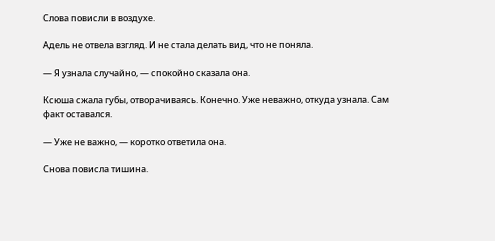Слова повисли в воздухе.

Адель не отвела взгляд. И не стала делать вид, что не поняла.

— Я узнала случайно, — спокойно сказала она.

Ксюша сжала губы, отворачиваясь. Конечно. Уже неважно, откуда узнала. Сам факт оставался.

— Уже не важно, — коротко ответила она.

Снова повисла тишина.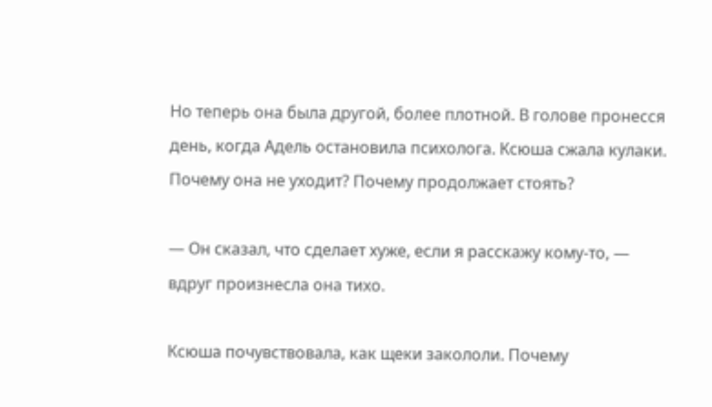Но теперь она была другой, более плотной. В голове пронесся день, когда Адель остановила психолога. Ксюша сжала кулаки. Почему она не уходит? Почему продолжает стоять?

— Он сказал, что сделает хуже, если я расскажу кому-то, — вдруг произнесла она тихо.

Ксюша почувствовала, как щеки закололи. Почему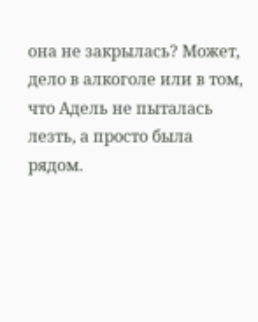она не закрылась? Может, дело в алкоголе или в том, что Адель не пыталась лезть, а просто была рядом.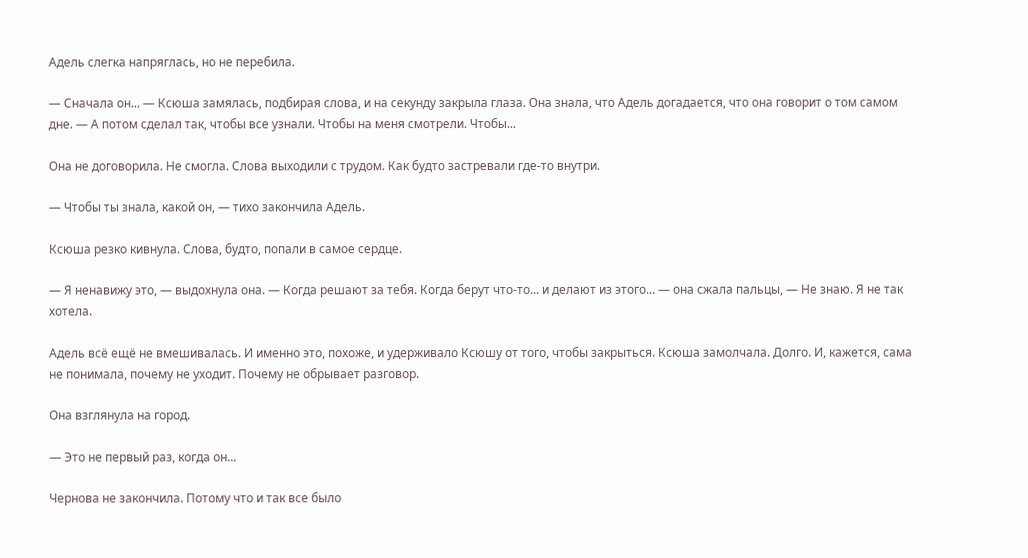Адель слегка напряглась, но не перебила.

— Сначала он... — Ксюша замялась, подбирая слова, и на секунду закрыла глаза. Она знала, что Адель догадается, что она говорит о том самом дне. — А потом сделал так, чтобы все узнали. Чтобы на меня смотрели. Чтобы...

Она не договорила. Не смогла. Слова выходили с трудом. Как будто застревали где-то внутри.

— Чтобы ты знала, какой он, — тихо закончила Адель.

Ксюша резко кивнула. Слова, будто, попали в самое сердце.

— Я ненавижу это, — выдохнула она. — Когда решают за тебя. Когда берут что-то... и делают из этого... — она сжала пальцы, — Не знаю. Я не так хотела.

Адель всё ещё не вмешивалась. И именно это, похоже, и удерживало Ксюшу от того, чтобы закрыться. Ксюша замолчала. Долго. И, кажется, сама не понимала, почему не уходит. Почему не обрывает разговор.

Она взглянула на город.

— Это не первый раз, когда он...

Чернова не закончила. Потому что и так все было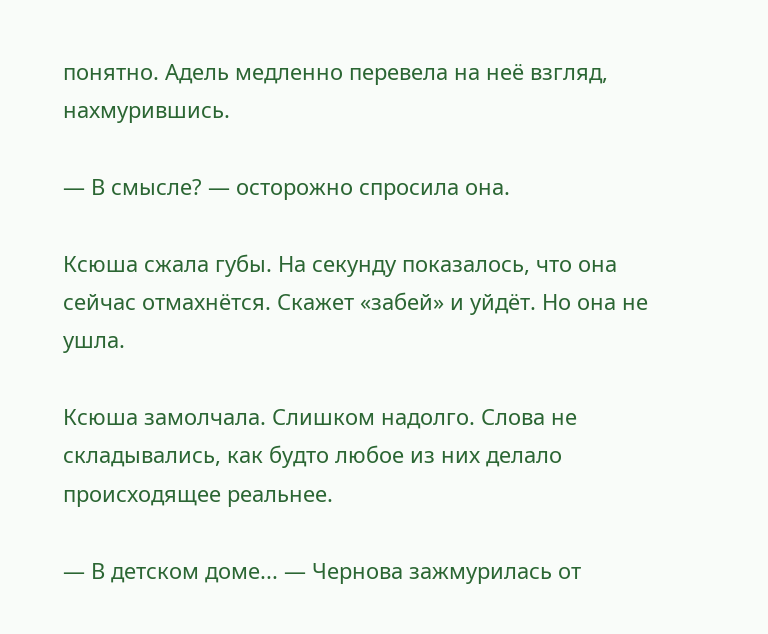понятно. Адель медленно перевела на неё взгляд, нахмурившись.

— В смысле? — осторожно спросила она.

Ксюша сжала губы. На секунду показалось, что она сейчас отмахнётся. Скажет «забей» и уйдёт. Но она не ушла.

Ксюша замолчала. Слишком надолго. Слова не складывались, как будто любое из них делало происходящее реальнее.

— В детском доме... — Чернова зажмурилась от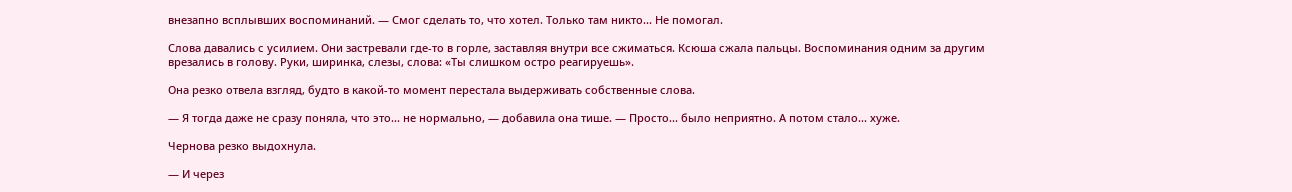внезапно всплывших воспоминаний. — Смог сделать то, что хотел. Только там никто... Не помогал.

Слова давались с усилием. Они застревали где-то в горле, заставляя внутри все сжиматься. Ксюша сжала пальцы. Воспоминания одним за другим врезались в голову. Руки, ширинка, слезы, слова: «Ты слишком остро реагируешь».

Она резко отвела взгляд, будто в какой-то момент перестала выдерживать собственные слова.

— Я тогда даже не сразу поняла, что это... не нормально, — добавила она тише. — Просто... было неприятно. А потом стало... хуже.

Чернова резко выдохнула.

— И через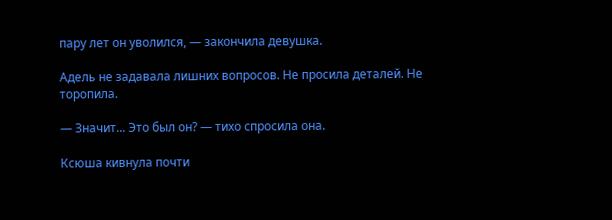пару лет он уволился, — закончила девушка.

Адель не задавала лишних вопросов. Не просила деталей. Не торопила.

— Значит... Это был он? — тихо спросила она.

Ксюша кивнула почти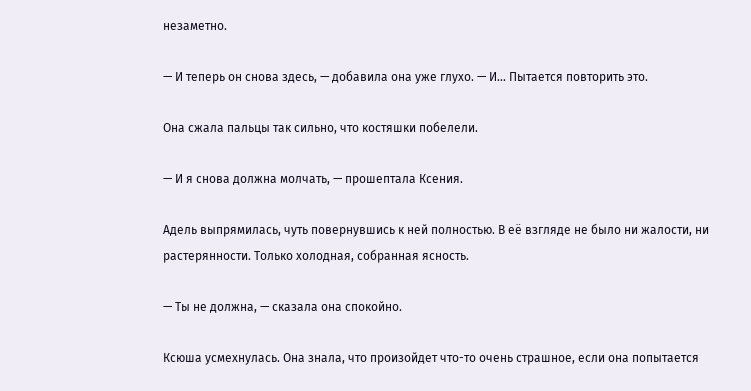незаметно.

— И теперь он снова здесь, — добавила она уже глухо. — И... Пытается повторить это.

Она сжала пальцы так сильно, что костяшки побелели.

— И я снова должна молчать, — прошептала Ксения.

Адель выпрямилась, чуть повернувшись к ней полностью. В её взгляде не было ни жалости, ни растерянности. Только холодная, собранная ясность.

— Ты не должна, — сказала она спокойно.

Ксюша усмехнулась. Она знала, что произойдет что-то очень страшное, если она попытается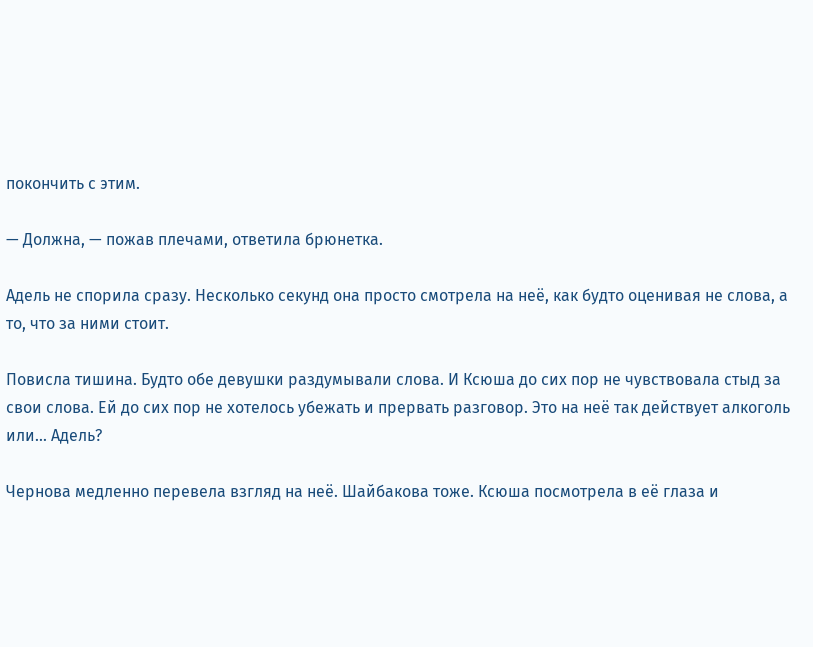покончить с этим.

— Должна, — пожав плечами, ответила брюнетка.

Адель не спорила сразу. Несколько секунд она просто смотрела на неё, как будто оценивая не слова, а то, что за ними стоит.

Повисла тишина. Будто обе девушки раздумывали слова. И Ксюша до сих пор не чувствовала стыд за свои слова. Ей до сих пор не хотелось убежать и прервать разговор. Это на неё так действует алкоголь или... Адель?

Чернова медленно перевела взгляд на неё. Шайбакова тоже. Ксюша посмотрела в её глаза и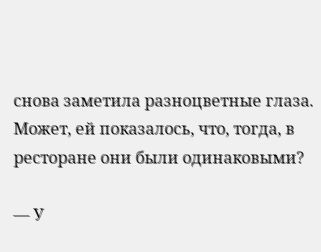снова заметила разноцветные глаза. Может, ей показалось, что, тогда, в ресторане они были одинаковыми?

— У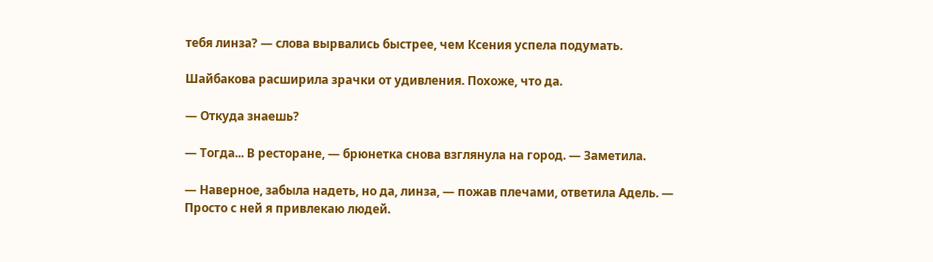тебя линза? — слова вырвались быстрее, чем Ксения успела подумать.

Шайбакова расширила зрачки от удивления. Похоже, что да.

— Откуда знаешь?

— Тогда... В ресторане, — брюнетка снова взглянула на город. — Заметила.

— Наверное, забыла надеть, но да, линза, — пожав плечами, ответила Адель. — Просто с ней я привлекаю людей.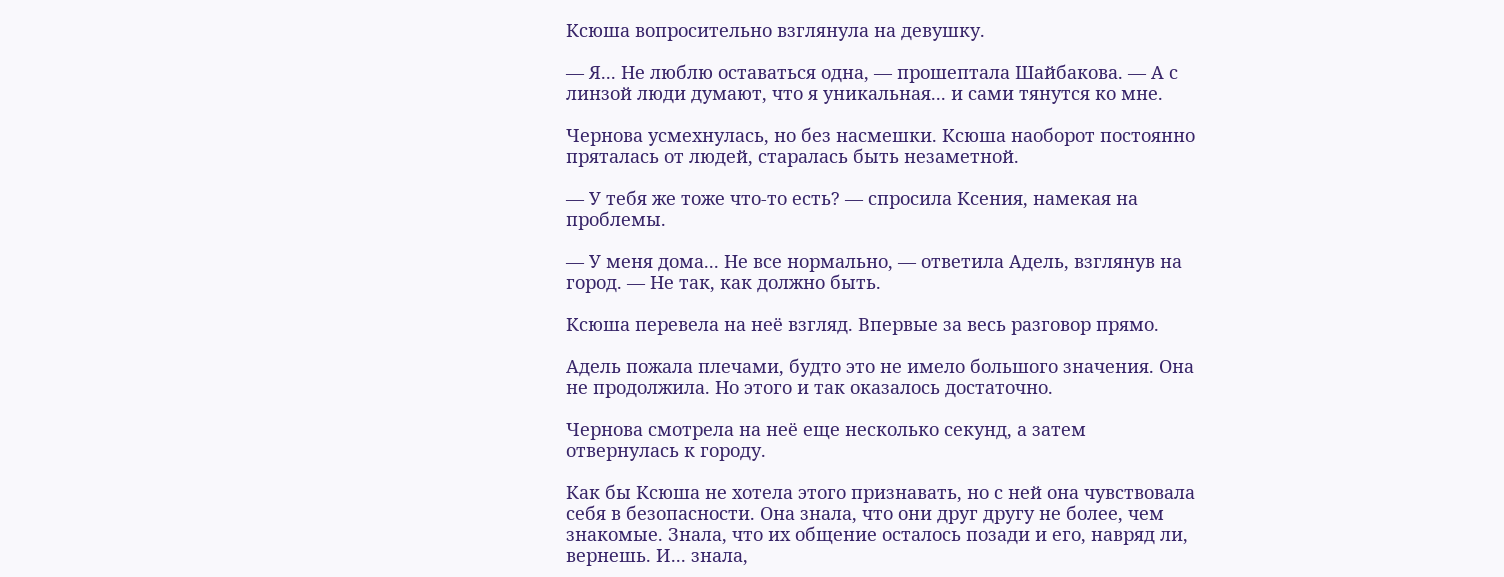Ксюша вопросительно взглянула на девушку.

— Я... Не люблю оставаться одна, — прошептала Шайбакова. — А с линзой люди думают, что я уникальная... и сами тянутся ко мне.

Чернова усмехнулась, но без насмешки. Ксюша наоборот постоянно пряталась от людей, старалась быть незаметной.

— У тебя же тоже что-то есть? — спросила Ксения, намекая на проблемы.

— У меня дома... Не все нормально, — ответила Адель, взглянув на город. — Не так, как должно быть.

Ксюша перевела на неё взгляд. Впервые за весь разговор прямо.

Адель пожала плечами, будто это не имело большого значения. Она не продолжила. Но этого и так оказалось достаточно.

Чернова смотрела на неё еще несколько секунд, а затем отвернулась к городу.

Как бы Ксюша не хотела этого признавать, но с ней она чувствовала себя в безопасности. Она знала, что они друг другу не более, чем знакомые. Знала, что их общение осталось позади и его, навряд ли, вернешь. И... знала,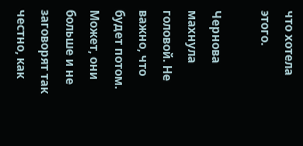что хотела этого.

Чернова махнула головой. Не важно, что будет потом. Может, они больше и не заговорят так честно, как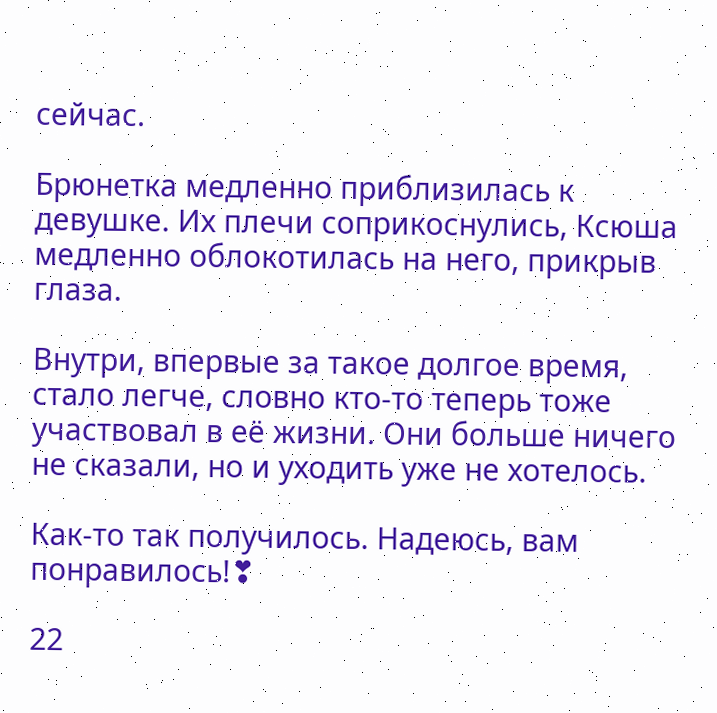сейчас.

Брюнетка медленно приблизилась к девушке. Их плечи соприкоснулись, Ксюша медленно облокотилась на него, прикрыв глаза.

Внутри, впервые за такое долгое время, стало легче, словно кто-то теперь тоже участвовал в её жизни. Они больше ничего не сказали, но и уходить уже не хотелось.

Как-то так получилось. Надеюсь, вам понравилось!❣

22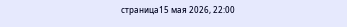страница15 мая 2026, 22:00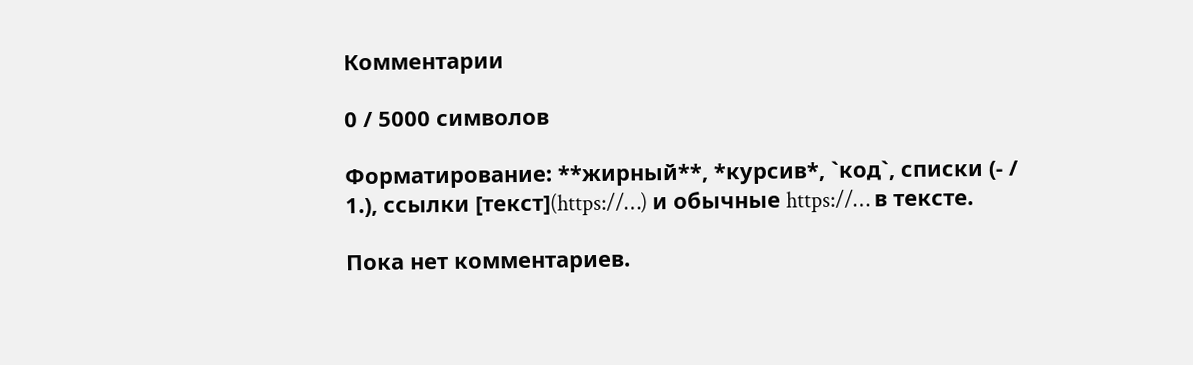Комментарии

0 / 5000 символов

Форматирование: **жирный**, *курсив*, `код`, списки (- / 1.), ссылки [текст](https://…) и обычные https://… в тексте.

Пока нет комментариев.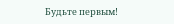Будьте первым!